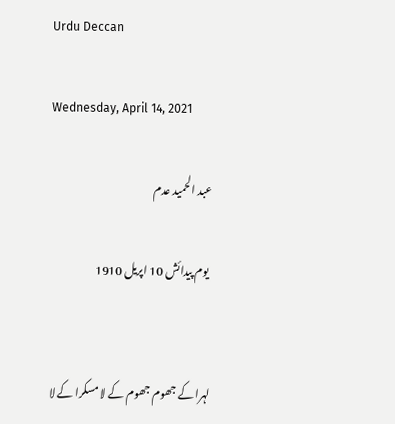Urdu Deccan

Wednesday, April 14, 2021

عبد الحمید عدم

 یوم پیدائش 10 اپریل 1910


لہرا کے جھوم جھوم کے لا مسکرا کے لا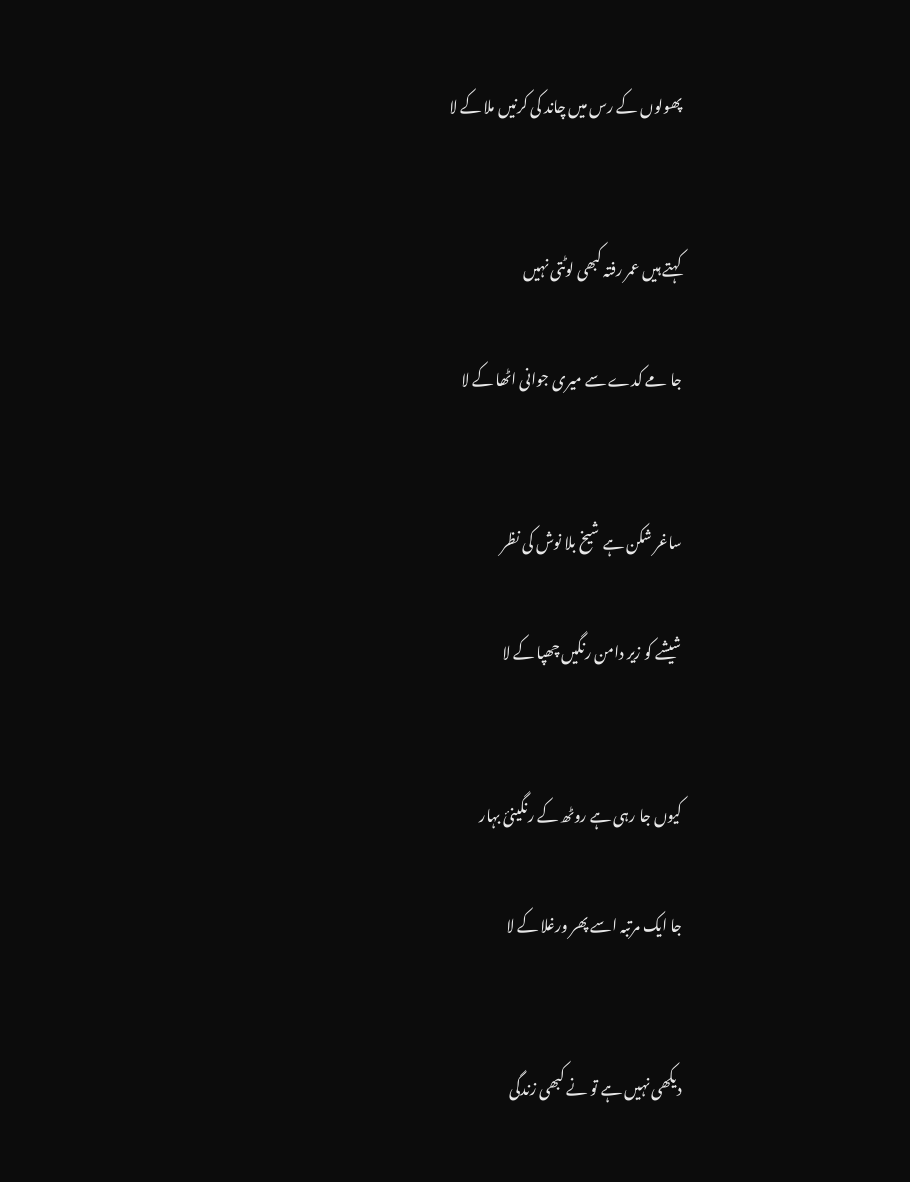پھولوں کے رس میں چاند کی کرنیں ملا کے لا


کہتے ہیں عمر رفتہ کبھی لوٹتی نہیں

جا مے کدے سے میری جوانی اٹھا کے لا


ساغر شکن ہے شیخ بلا نوش کی نظر

شیشے کو زیر دامن رنگیں چھپا کے لا


کیوں جا رہی ہے روٹھ کے رنگینیٔ بہار

جا ایک مرتبہ اسے پھر ورغلا کے لا


دیکھی نہیں ہے تو نے کبھی زندگی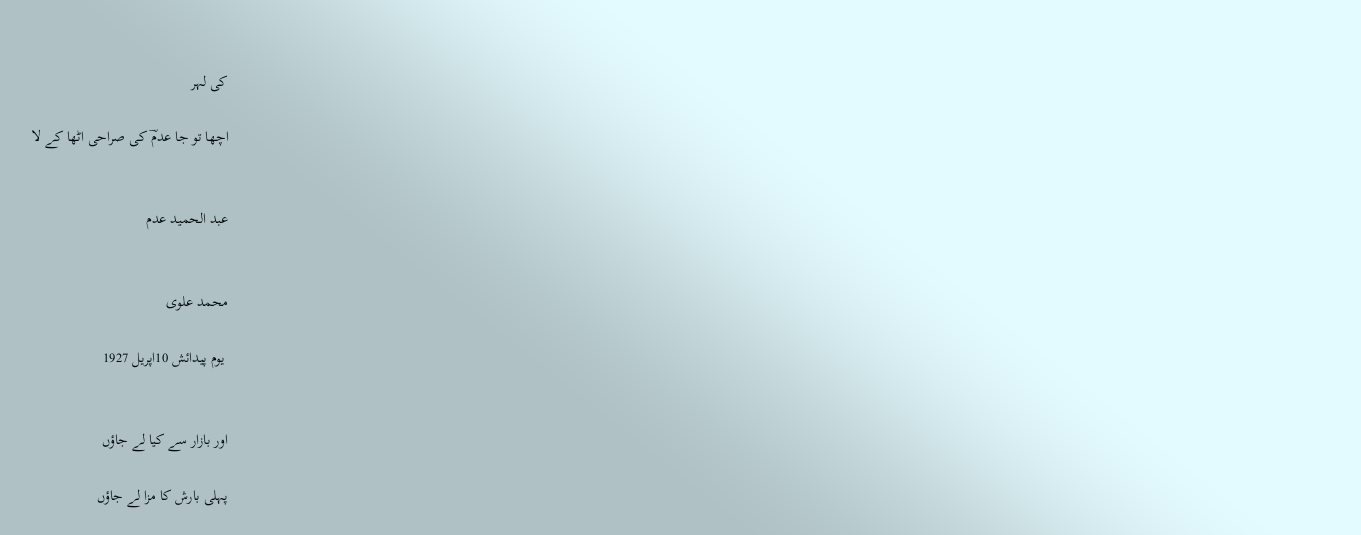کی لہر

اچھا تو جا عدمؔ کی صراحی اٹھا کے لا


عبد الحمید عدم


محمد علوی

 یوم پیدائش 10اپریل 1927


اور بازار سے کیا لے جاؤں

پہلی بارش کا مزا لے جاؤں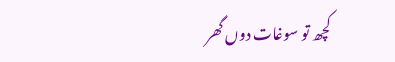کچھ تو سوغات دوں گھر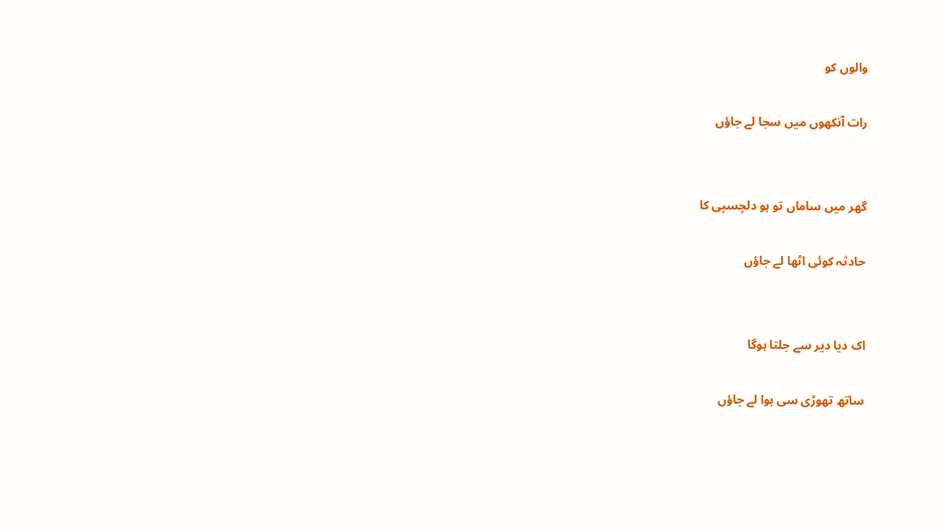والوں کو

رات آنکھوں میں سجا لے جاؤں


گھر میں ساماں تو ہو دلچسپی کا

حادثہ کوئی اٹھا لے جاؤں


اک دیا دیر سے جلتا ہوگا

ساتھ تھوڑی سی ہوا لے جاؤں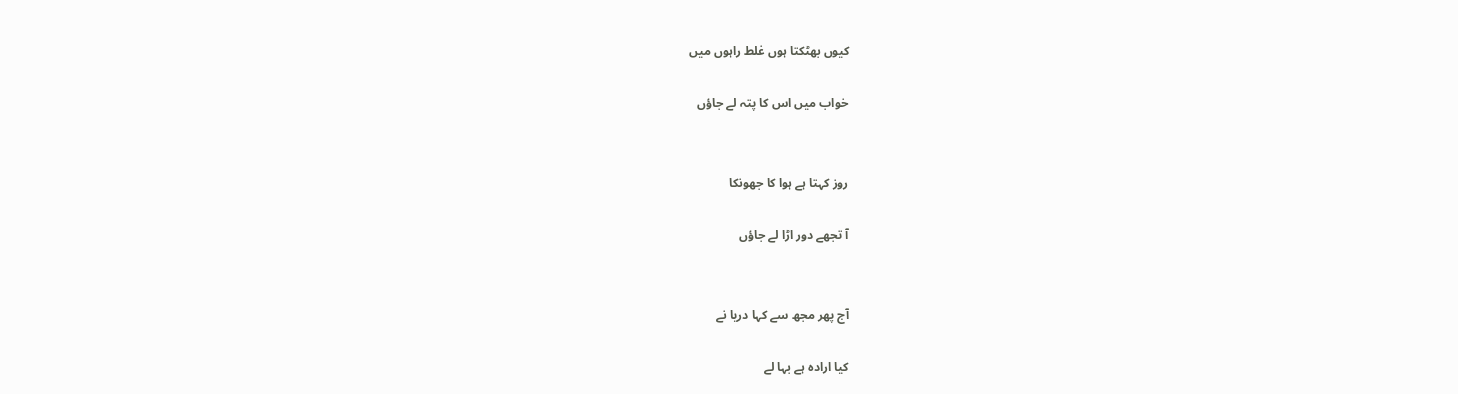کیوں بھٹکتا ہوں غلط راہوں میں

خواب میں اس کا پتہ لے جاؤں


روز کہتا ہے ہوا کا جھونکا

آ تجھے دور اڑا لے جاؤں


آج پھر مجھ سے کہا دریا نے

کیا ارادہ ہے بہا لے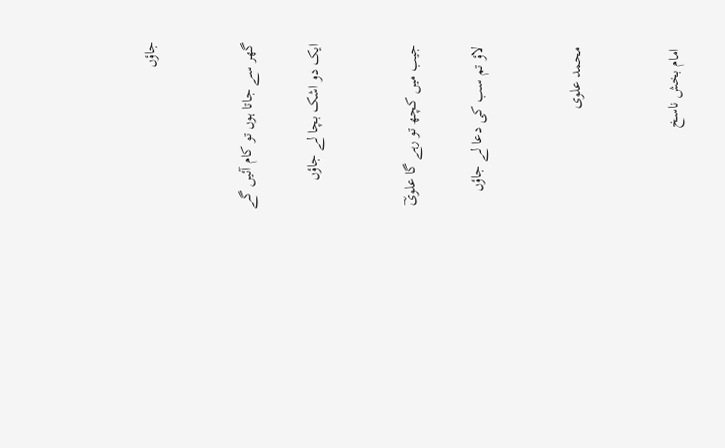جاؤں


گھر سے جاتا ہوں تو کام آئیں گے

ایک دو اشک بچا لے جاؤں


جیب میں کچھ تو رہے گا علویؔ

لاؤ تم سب کی دعا لے جاؤں


محمد علوی


امام بخش ناسخ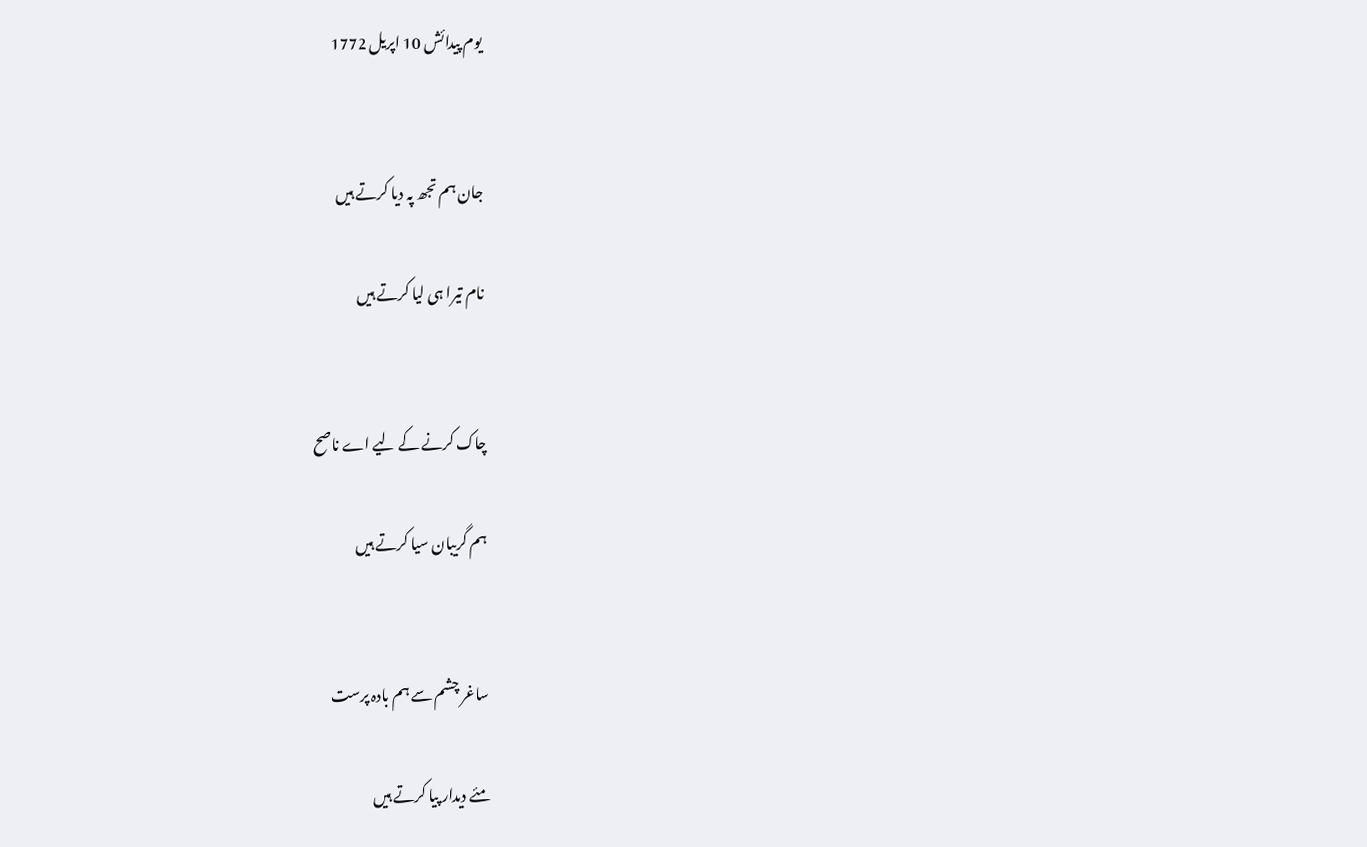یوم پیدائش 10 اپریل 1772


جان ہم تجھ پہ دیا کرتے ہیں

نام تیرا ہی لیا کرتے ہیں


چاک کرنے کے لیے اے ناصح

ہم گریبان سیا کرتے ہیں


ساغر چشم سے ہم بادہ پرست

مئے دیدار پیا کرتے ہیں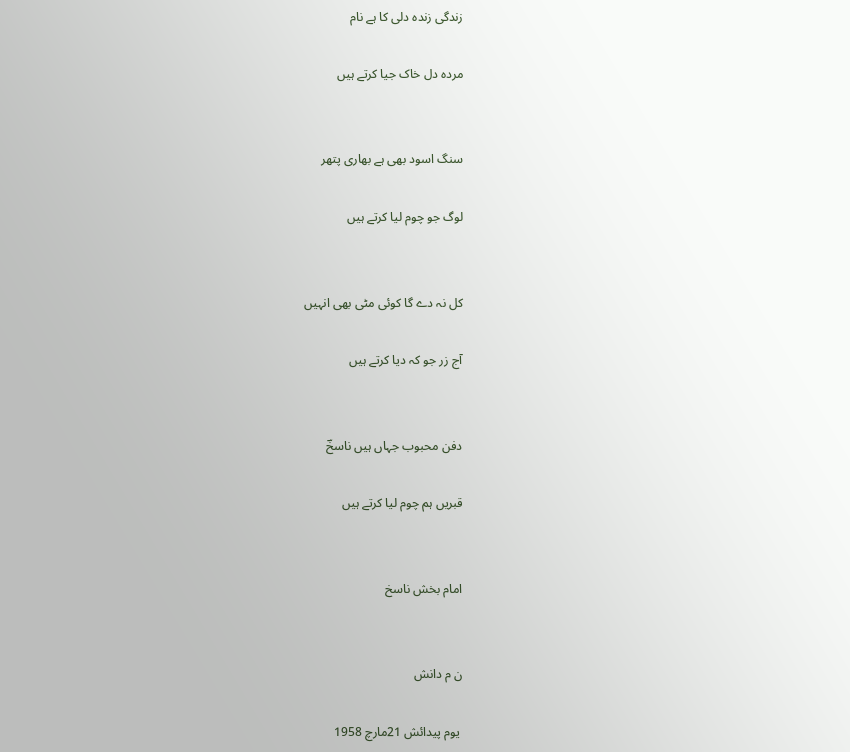زندگی زندہ دلی کا ہے نام

مردہ دل خاک جیا کرتے ہیں


سنگ اسود بھی ہے بھاری پتھر

لوگ جو چوم لیا کرتے ہیں


کل نہ دے گا کوئی مٹی بھی انہیں

آج زر جو کہ دیا کرتے ہیں


دفن محبوب جہاں ہیں ناسخؔ

قبریں ہم چوم لیا کرتے ہیں


امام بخش ناسخ


ن م دانش

 یوم پیدائش 21مارچ 1958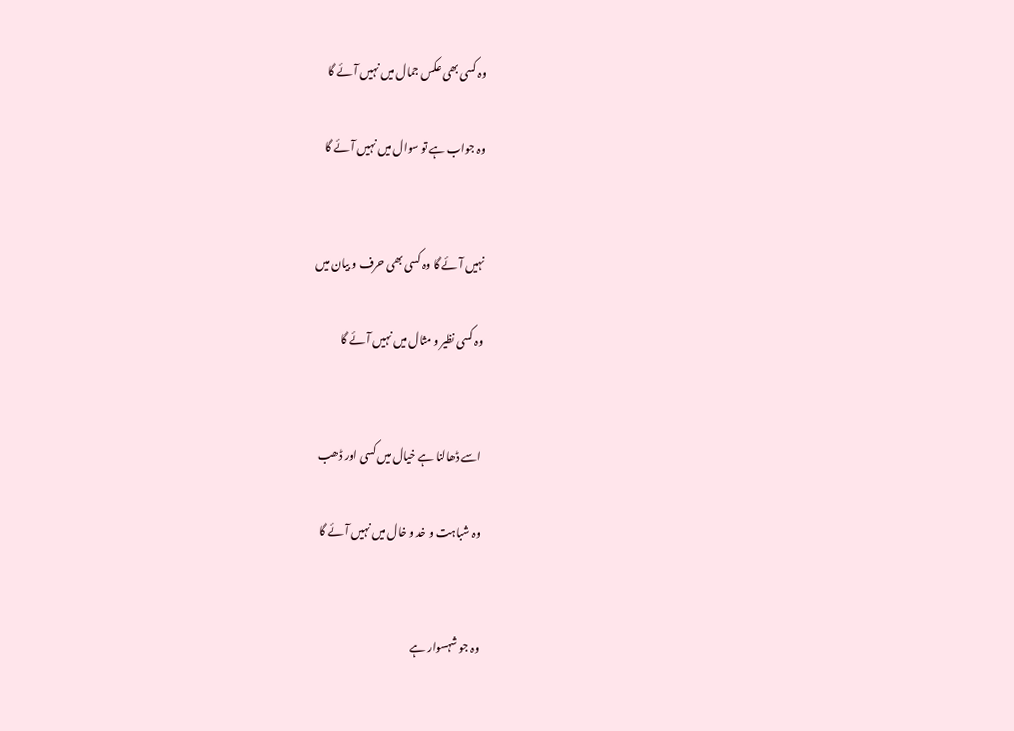وہ کسی بھی عکس جمال میں نہیں آئے گا

وہ جواب ہے تو سوال میں نہیں آئے گا


نہیں آئے گا وہ کسی بھی حرف و بیان میں

وہ کسی نظیر و مثال میں نہیں آئے گا


اسے ڈھالنا ہے خیال میں کسی اور ڈھب

وہ شباہت و خد و خال میں نہیں آئے گا


وہ جو شہسوار ہے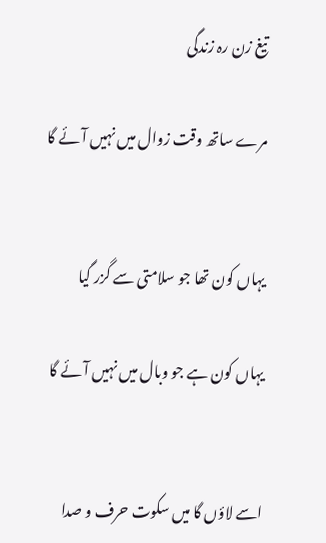تیغ زن رہ زندگی

مرے ساتھ وقت زوال میں نہیں آئے گا


یہاں کون تھا جو سلامتی سے گزر گیا

یہاں کون ہے جو وبال میں نہیں آئے گا


اسے لاؤں گا میں سکوت حرف و صدا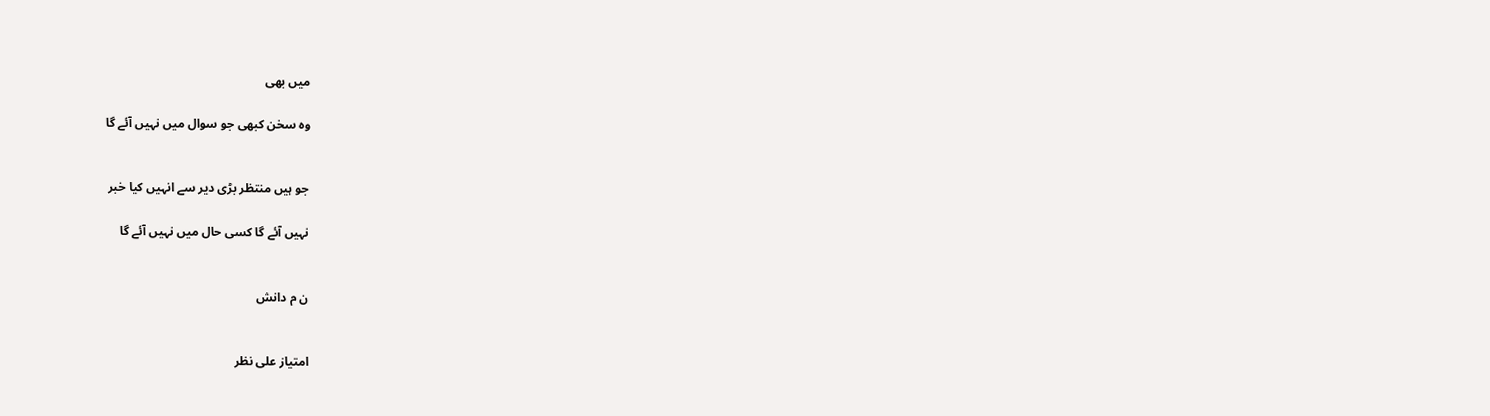میں بھی

وہ سخن کبھی جو سوال میں نہیں آئے گا


جو ہیں منتظر بڑی دیر سے انہیں کیا خبر

نہیں آئے گا کسی حال میں نہیں آئے گا


ن م دانش


امتیاز علی نظر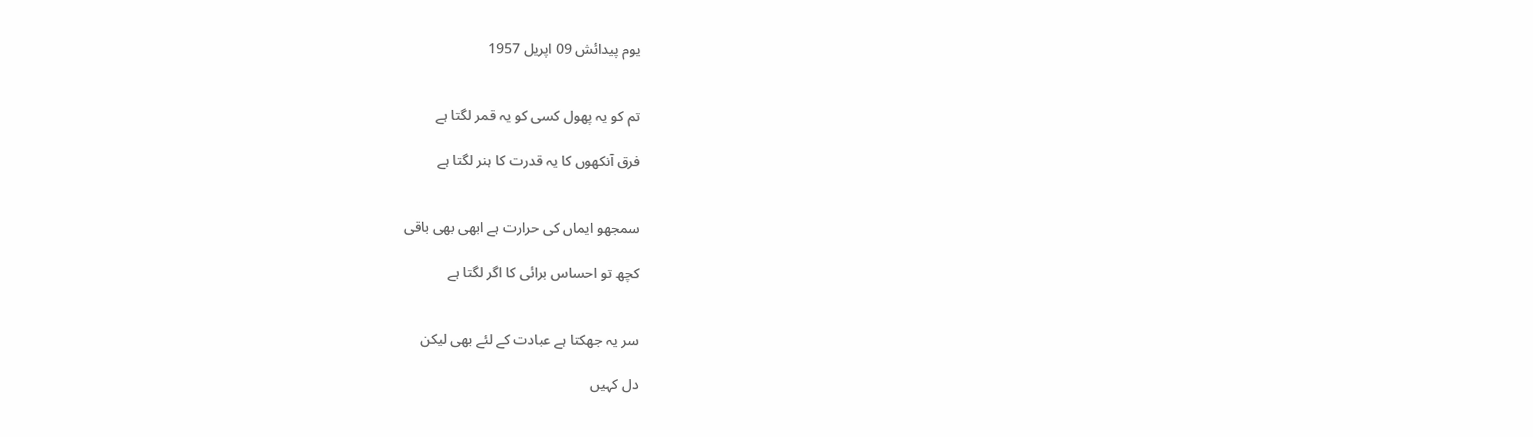یوم پیدائش 09 اپریل 1957


تم کو یہ پھول کسی کو یہ قمر لگتا ہے

فرق آنکھوں کا یہ قدرت کا ہنر لگتا ہے


سمجھو ایماں کی حرارت ہے ابھی بھی باقی

کچھ تو احساس برائی کا اگر لگتا ہے


سر یہ جھکتا ہے عبادت کے لئے بھی لیکن

دل کہیں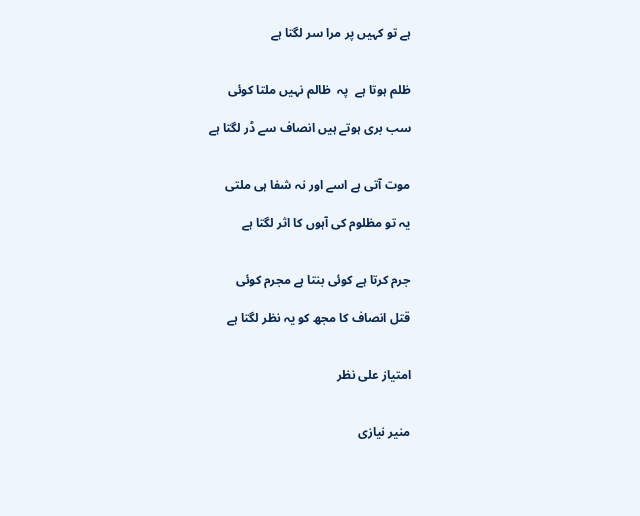ہے تو کہیں پر مرا سر لگتا ہے


ظلم ہوتا ہے  پہ  ظالم نہیں ملتا کوئی

سب بری ہوتے ہیں انصاف سے ڈر لگتا ہے


موت آتی ہے اسے اور نہ شفا ہی ملتی

یہ تو مظلوم کی آہوں کا اثر لگتا ہے


جرم کرتا ہے کوئی بنتا ہے مجرم کوئی

قتل انصاف کا مجھ کو یہ نظر لگتا ہے


امتیاز علی نظر


منیر نیازی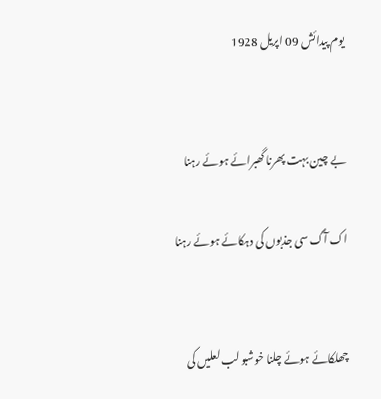یوم پیدائش 09 اپریل 1928


بے چین بہت پھرنا گھبرائے ہوئے رہنا

اک آگ سی جذبوں کی دہکائے ہوئے رہنا


چھلکائے ہوئے چلنا خوشبو لب لعلیں کی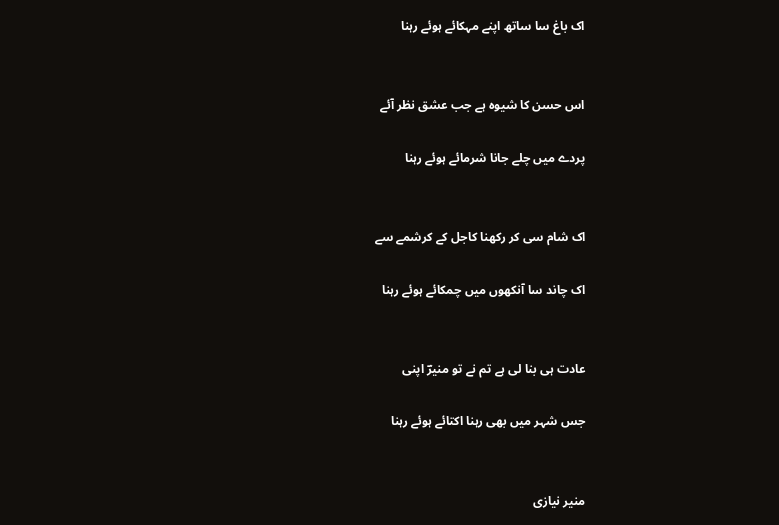اک باغ سا ساتھ اپنے مہکائے ہوئے رہنا


اس حسن کا شیوہ ہے جب عشق نظر آئے

پردے میں چلے جانا شرمائے ہوئے رہنا


اک شام سی کر رکھنا کاجل کے کرشمے سے

اک چاند سا آنکھوں میں چمکائے ہوئے رہنا


عادت ہی بنا لی ہے تم نے تو منیرؔ اپنی

جس شہر میں بھی رہنا اکتائے ہوئے رہنا


منیر نیازی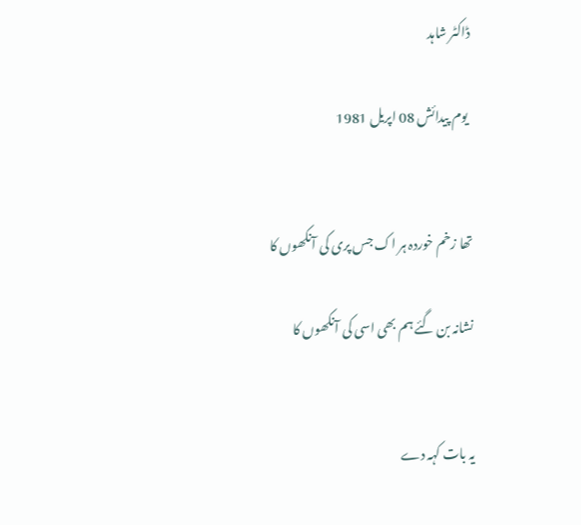ڈاکٹر شاہد

 یوم پیدائش 08 اپریل 1981


تھا زخم خوردہ ہر اک جس پری کی آنکھوں کا

نشانہ بن گئے ہم بھی اسی کی آنکھوں کا


یہ بات کہہ دے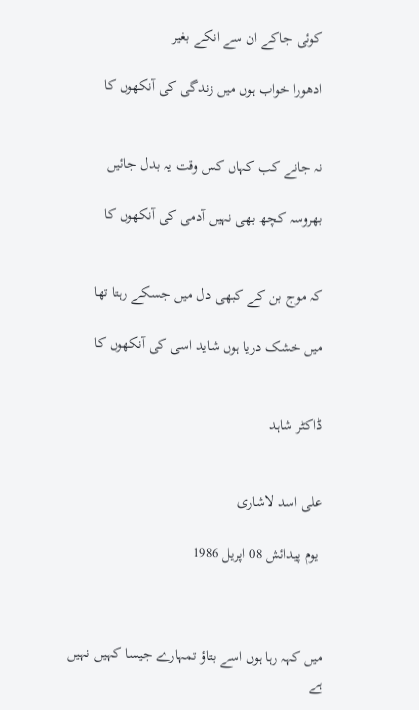کوئی جاکے ان سے انکے بغیر

ادھورا خواب ہوں میں زندگی کی آنکھوں کا


نہ جانے کب کہاں کس وقت یہ بدل جائیں

بھروسہ کچھ بھی نہیں آدمی کی آنکھوں کا


کہ موج بن کے کبھی دل میں جسکے رہتا تھا

میں خشک دریا ہوں شاید اسی کی آنکھوں کا


ڈاکٹر شاہد


علی اسد لاشاری

 یوم پیدائش 08 اپریل 1986



میں کہہ رہا ہوں اسے بتاؤ تمہارے جیسا کہیں نہیں ہے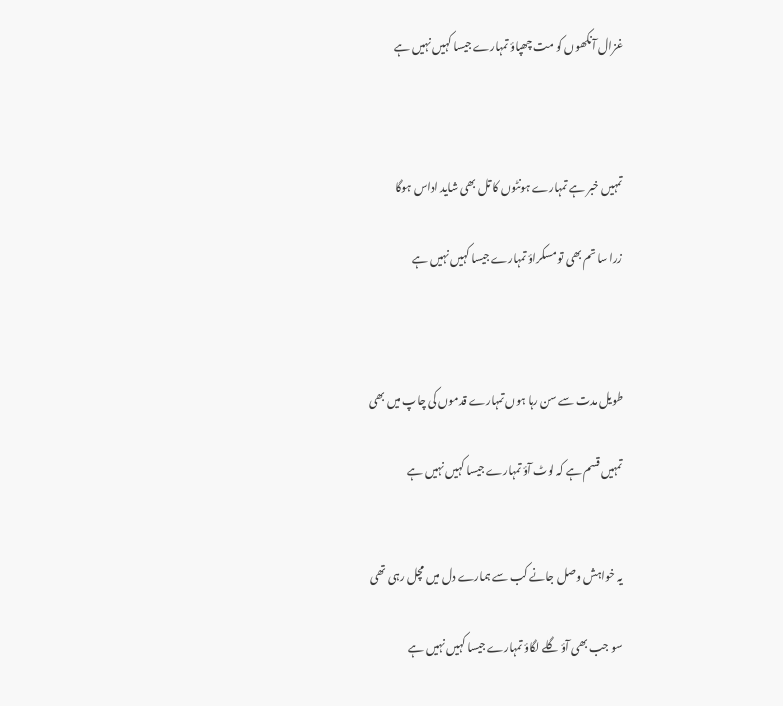غزال آنکھوں کو مت چھپاؤ تمہارے جیسا کہیں نہیں ہے



تمہیں خبر ہے تمہارے ہونٹوں کا تل بھی شاید اداس ہوگا

زرا سا تم بھی تو مسکراؤ تمہارے جیسا کہیں نہیں ہے



طویل مدت سے سن رہا ہوں تمہارے قدموں کی چاپ میں بھی

تمہیں قسم ہے کہ لوٹ آؤ تمہارے جیسا کہیں نہیں ہے


یہ خواہش وصل جانے کب سے ہمارے دل میں مچل رہی تھی

سو جب بھی آؤ گلے لگاؤ تمہارے جیسا کہیں نہیں ہے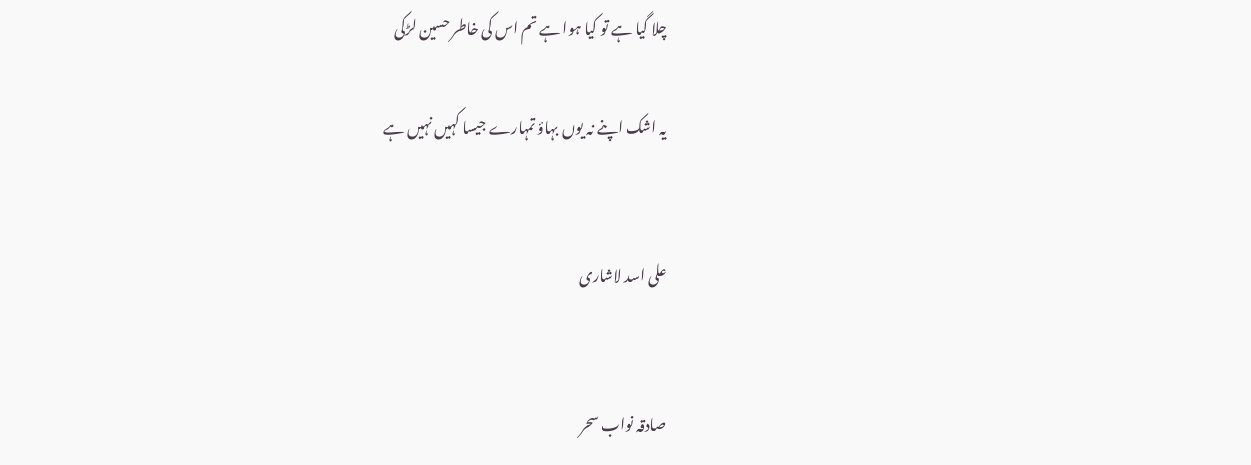چلا گیا ہے تو کیا ہوا ہے تم اس کی خاطر حسین لڑکی

یہ اشک اپنے نہ یوں بہاؤ تمہارے جیسا کہیں نہیں ہے


علی اسد لاشاری


صادقہ نواب سحر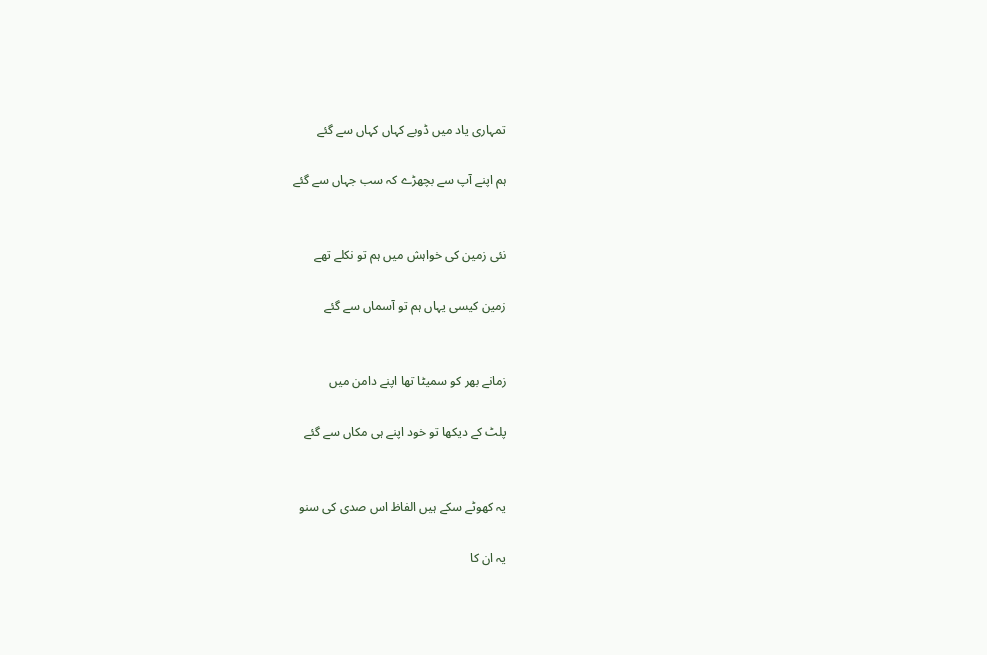تمہاری یاد میں ڈوبے کہاں کہاں سے گئے

ہم اپنے آپ سے بچھڑے کہ سب جہاں سے گئے


نئی زمین کی خواہش میں ہم تو نکلے تھے

زمین کیسی یہاں ہم تو آسماں سے گئے


زمانے بھر کو سمیٹا تھا اپنے دامن میں

پلٹ کے دیکھا تو خود اپنے ہی مکاں سے گئے


یہ کھوٹے سکے ہیں الفاظ اس صدی کی سنو

یہ ان کا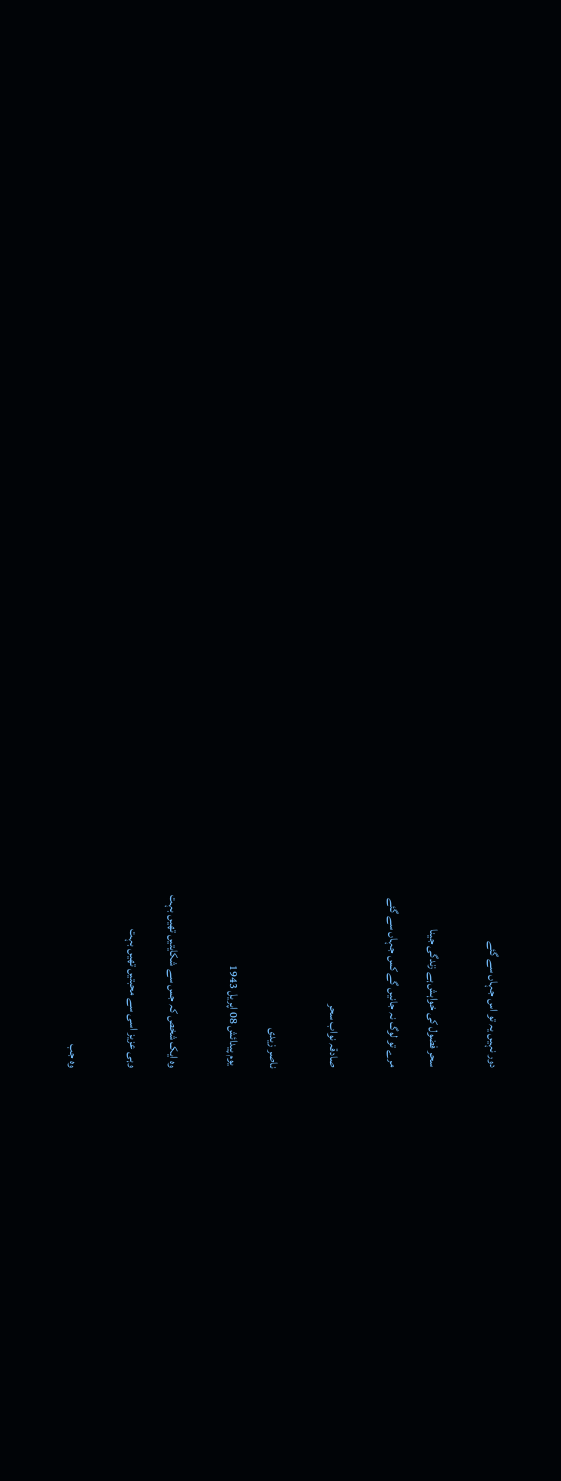دور نہیں یہ تو اس جہاں سے گئے


سحر فضول کی خواہش ہے زندگی جینا

مرے تو لوگ نہ جانیں گے کس جہاں سے گئے


صادقہ نواب سحر


ناصر زیدی

 یوم پیدائش 08 اپریل 1943


وہ ایک شخص کہ جس سے شکایتیں تھیں بہت

وہی عزیز اسی سے محبتیں تھیں بہت


وہ جب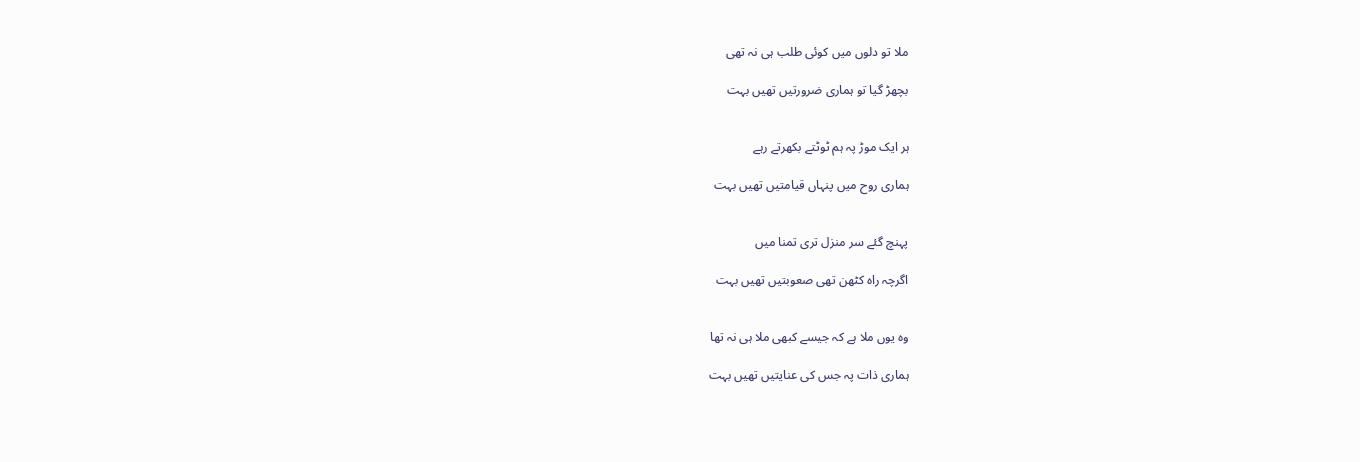ملا تو دلوں میں کوئی طلب ہی نہ تھی

بچھڑ گیا تو ہماری ضرورتیں تھیں بہت


ہر ایک موڑ پہ ہم ٹوٹتے بکھرتے رہے

ہماری روح میں پنہاں قیامتیں تھیں بہت


پہنچ گئے سر منزل تری تمنا میں

اگرچہ راہ کٹھن تھی صعوبتیں تھیں بہت


وہ یوں ملا ہے کہ جیسے کبھی ملا ہی نہ تھا

ہماری ذات پہ جس کی عنایتیں تھیں بہت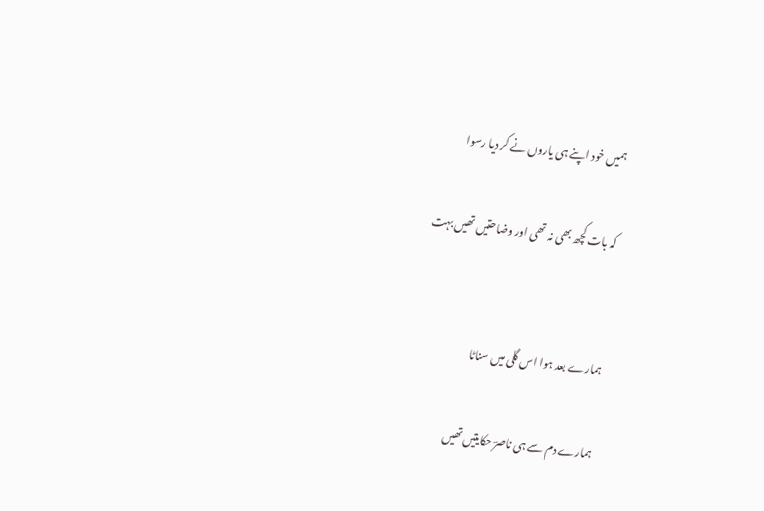ہمیں خود اپنے ہی یاروں نے کر دیا رسوا

کہ بات کچھ بھی نہ تھی اور وضاحتیں تھیں بہت


ہمارے بعد ہوا اس گلی میں سناٹا

ہمارے دم سے ہی ناصرؔ حکایتیں تھیں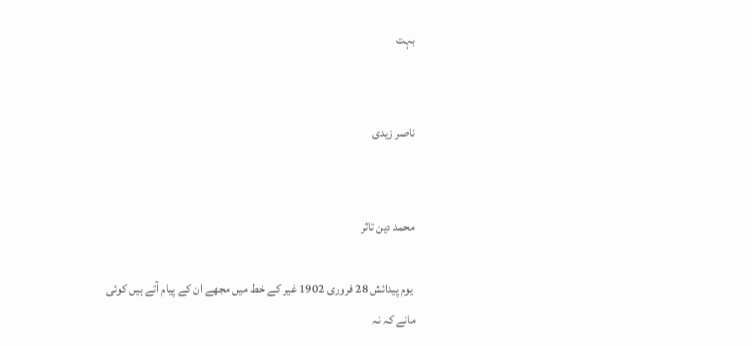بہت


ناصر زیدی


محمد دین تاثر

 یوم پیدائش 28 فروری 1902 غیر کے خط میں مجھے ان کے پیام آتے ہیں کوئی مانے کہ نہ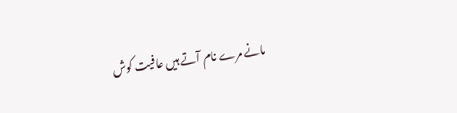مانے مرے نام آتے ہیں عافیت کوش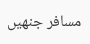مسافر جنھیں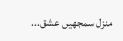منزل سمجھیں عشق...